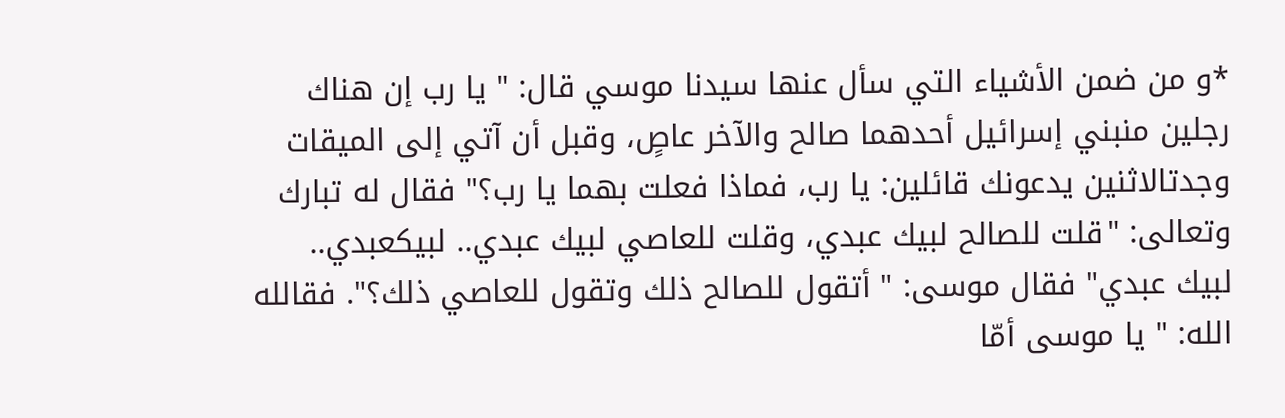*و من ضمن الأشياء التي سأل عنها سيدنا موسي قال: " يا رب إن هناك رجلين منبني إسرائيل أحدهما صالح والآخر عاصٍ، وقبل أن آتي إلى الميقات وجدتالاثنين يدعونك قائلين: يا رب، فماذا فعلت بهما يا رب؟" فقال له تبارك وتعالى: "قلت للصالح لبيك عبدي، وقلت للعاصي لبيك عبدي.. لبيكعبدي.. لبيك عبدي" فقال موسى: " أتقول للصالح ذلك وتقول للعاصي ذلك؟". فقالله الله: " يا موسى أمّا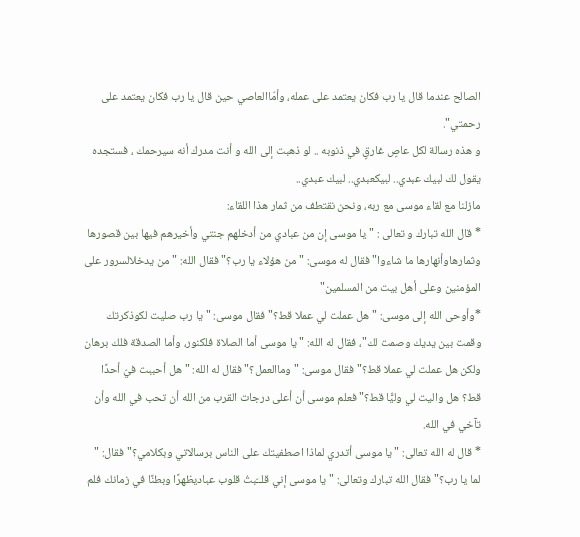الصالح عندما قال يا رب فكان يعتمد على عمله، وأمّاالعاصي حين قال يا رب فكان يعتمد على رحمتي".
و هذه رسالة لكل عاصٍ غارقٍ في ذنوبه .. لو ذهبت إلى الله و أنت مدرك أنه سيرحمك ، فستجده يقول لك لبيك عبدي.. لبيكعبدي.. لبيك عبدي..
مازلنا مع لقاء موسى مع ربه، ونحن نقتطف من ثمار هذا اللقاء:
* قال الله تبارك و تعالى : " يا موسى إن من عبادي من أدخلهم جنتي وأخيرهم فيها بين قصورها وثمارهاوأنهارها ما شاءوا" فقال له موسى: "من هؤلاء يا رب؟" فقال الله: "من يدخلالسرور على المؤمنين وعلى أهل بيت من المسلمين"
*وأوحى الله إلى موسى: "هل عملت لي عملا قط؟" فقال موسى: " يا رب صليت لكوذكرتك وقمت بين يديك وصمت لك"، فقال له الله: " يا موسى أما الصلاة فلكنور، وأما الصدقة فلك برهان ولكن هل عملت لي عملا قط؟" فقال موسى: "وماالعمل؟" فقال له الله: "هل أحببت فيّ أحدًا قط؟ هل واليت لي وليًّا قط؟" فعلم موسى أن أعلى درجات القرب من الله أن تحب في الله وأن تآخي في الله.
* قال له الله تعالى: " يا موسى أتدري لماذا اصطفيتك على الناس برسالاتي وبكلامي؟" فقال: " لما يا رب؟" فقال الله تبارك وتعالى: " يا موسى إني قلــّبتُ قلوب عباديظهرًا وبطنًا في زمانك فلم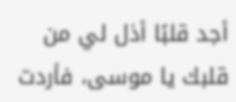أجد قلبًا أذل لي من قلبك يا موسى، فأردت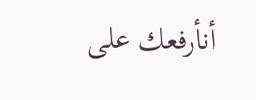أنأرفعك على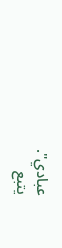عبادي".
يتبع